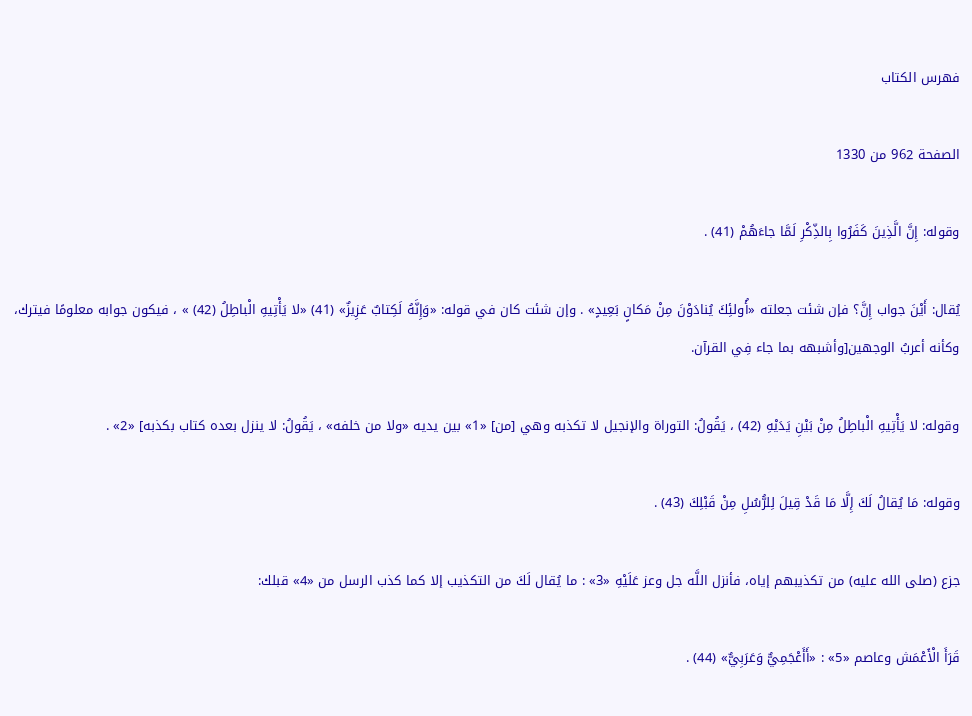فهرس الكتاب

الصفحة 962 من 1330

وقوله: إِنَّ الَّذِينَ كَفَرُوا بِالذِّكْرِ لَمَّا جاءَهُمْ (41) .

يُقال: أَيْنَ جواب إِنَّ؟ فإن شئت جعلته «أُولئِكَ يُنادَوْنَ مِنْ مَكانٍ بَعِيدٍ» . وإن شئت كان في قوله: «وَإِنَّهُ لَكِتابٌ عَزِيزٌ» (41) «لا يَأْتِيهِ الْباطِلُ (42) » ، فيكون جوابه معلومًا فيترك، وكأنه أعربُ الوجهين[وأشبهه بما جاء فِي القرآن.

وقوله: لا يَأْتِيهِ الْباطِلُ مِنْ بَيْنِ يَدَيْهِ (42) ، يَقُولُ: التوراة والإنجيل لا تكذبه وهي [من] «1» بين يديه «ولا من خلفه» ، يَقُولُ: لا ينزل بعده كتاب بكذبه] «2» .

وقوله: مَا يُقالُ لَكَ إِلَّا مَا قَدْ قِيلَ لِلرُّسُلِ مِنْ قَبْلِكَ (43) .

جزع (صلى الله عليه) من تكذيبهم إياه، فأنزل اللَّه جل وعز عَلَيْهِ «3» : ما يُقال لَكَ من التكذيب إلا كما كذب الرسل من «4» قبلك:

قَرَأَ الْأَعْمَش وعاصم «5» : «أَأَعْجَمِيٌّ وَعَرَبِيٌّ» (44) .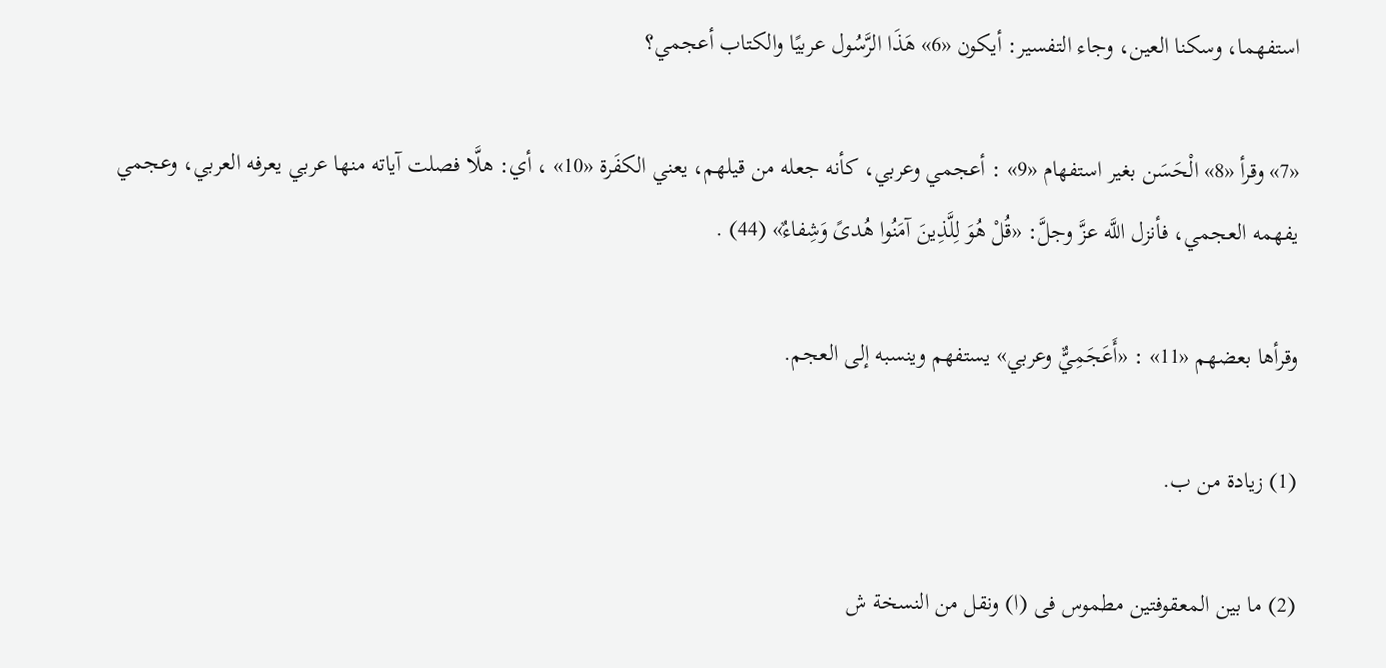استفهما، وسكنا العين، وجاء التفسير: أيكون «6» هَذَا الرَّسُول عربيًا والكتاب أعجمي؟

«7» وقرأ «8» الْحَسَن بغير استفهام «9» : أعجمي وعربي، كأنه جعله من قيلهم، يعني الكفَرة «10» ، أي: هلَّا فصلت آياته منها عربي يعرفه العربي، وعجمي يفهمه العجمي، فأنزل اللَّه عزَّ وجلَّ: «قُلْ هُوَ لِلَّذِينَ آمَنُوا هُدىً وَشِفاءٌ» (44) .

وقرأها بعضهم «11» : «أَعَجَمِيٌّ وعربي» يستفهم وينسبه إلى العجم.

(1) زيادة من ب.

(2) ما بين المعقوفتين مطموس فى (ا) ونقل من النسخة ش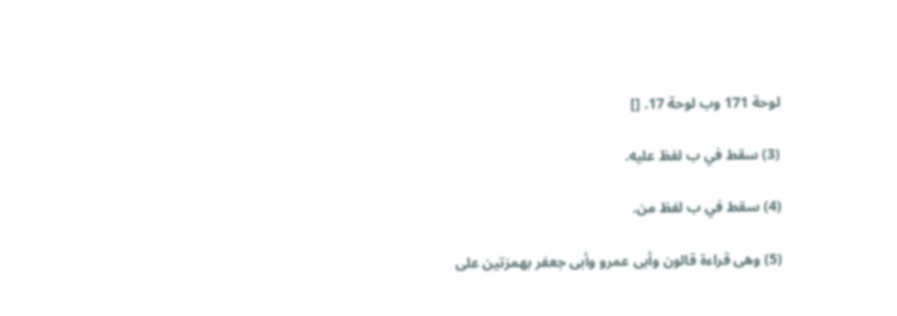لوحة 171 وب لوحة 17. []

(3) سقط في ب لفظ عليه.

(4) سقط في ب لفظ من.

(5) وهى قراءة قالون وأبى عمرو وأبى جعفر بهمزتين على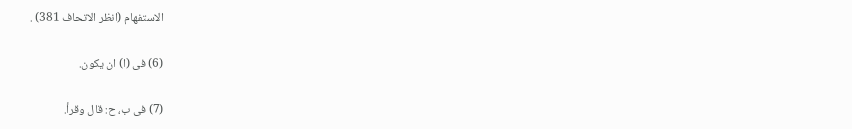الاستفهام (انظر الاتحاف 381) .

(6) فى (ا) ان يكون.

(7) فى ب، ح: قال وقرأ.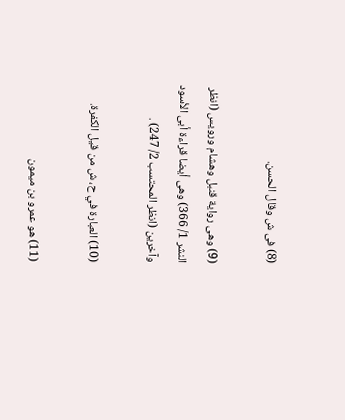(8) فى ش وقال الحسن.

(9) وهى رواية قنبل وهشام ورويس (انظر النشر 1/ 366) وهى أيضا قراءة أبى الأسود وآخرين (انظر المحتسب 2/ 247) .

(10) العبارة في ح، ش من قيل الكفرة.

(11) هو عمرو بن ميمون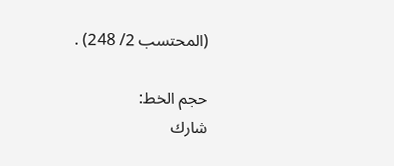(المحتسب 2/ 248) .

حجم الخط:
شارك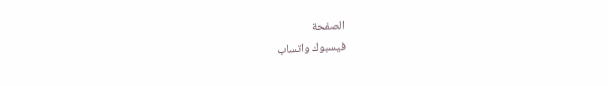الصفحة
فيسبوك واتساب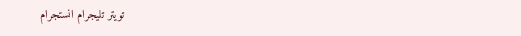تويتر تليجرام انستجرام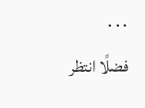. . .
فضلًا انتظر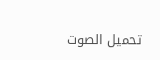تحميل الصوت